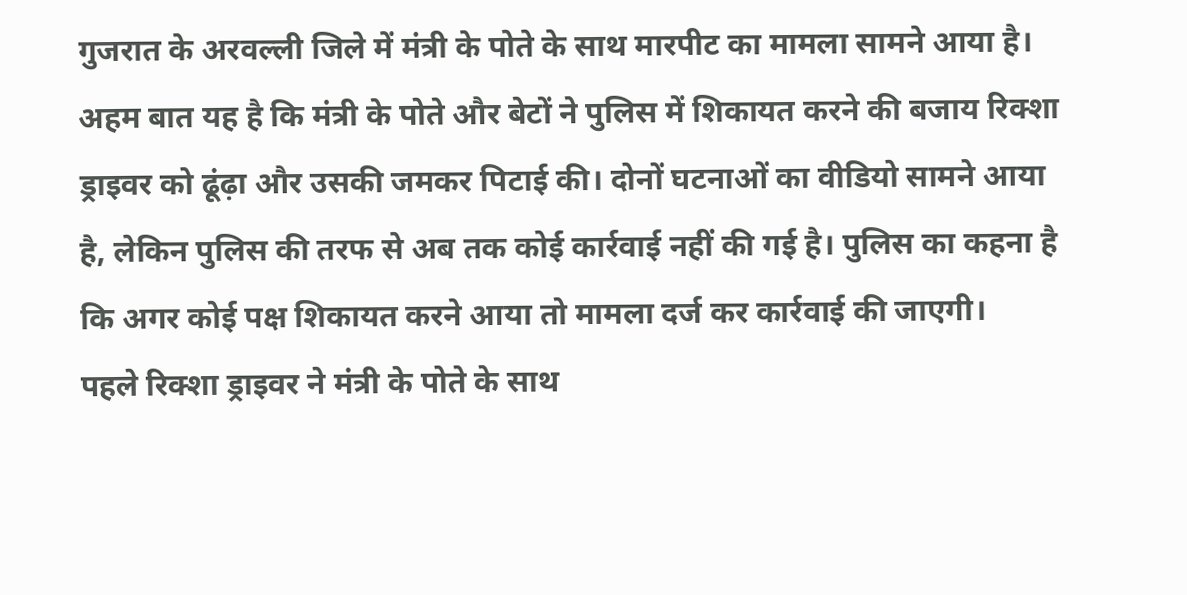गुजरात के अरवल्ली जिले में मंत्री के पोते के साथ मारपीट का मामला सामने आया है। अहम बात यह है कि मंत्री के पोते और बेटों ने पुलिस में शिकायत करने की बजाय रिक्शा ड्राइवर को ढूंढ़ा और उसकी जमकर पिटाई की। दोनों घटनाओं का वीडियो सामने आया है, लेकिन पुलिस की तरफ से अब तक कोई कार्रवाई नहीं की गई है। पुलिस का कहना है कि अगर कोई पक्ष शिकायत करने आया तो मामला दर्ज कर कार्रवाई की जाएगी।
पहले रिक्शा ड्राइवर ने मंत्री के पोते के साथ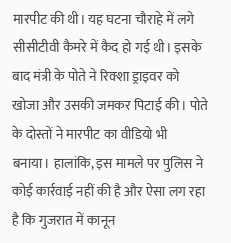मारपीट की थी। यह घटना चौराहे में लगे सीसीटीवी कैमरे में कैद हो गई थी। इसके बाद मंत्री के पोते ने रिक्शा ड्राइवर को खोजा और उसकी जमकर पिटाई की। पोते के दोस्तों ने मारपीट का वीडियो भी बनाया। हालांकि, इस मामले पर पुलिस ने कोई कार्रवाई नहीं की है और ऐसा लग रहा है कि गुजरात में कानून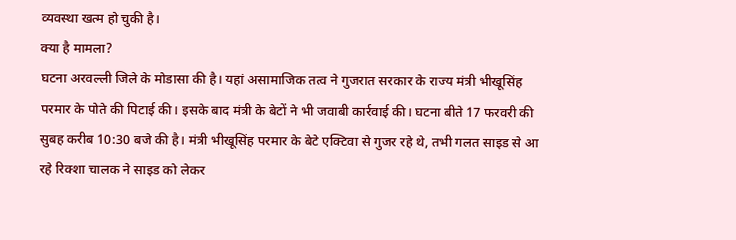व्यवस्था खत्म हो चुकी है।
क्या है मामला?
घटना अरवल्ली जिले के मोडासा की है। यहां असामाजिक तत्व ने गुजरात सरकार के राज्य मंत्री भीखूसिंह परमार के पोते की पिटाई की। इसके बाद मंत्री के बेटों ने भी जवाबी कार्रवाई की। घटना बीते 17 फरवरी की सुबह करीब 10:30 बजे की है। मंत्री भीखूसिंह परमार के बेटे एक्टिवा से गुजर रहे थे, तभी गलत साइड से आ रहे रिक्शा चालक ने साइड को लेकर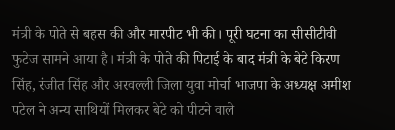मंत्री के पोते से बहस की और मारपीट भी की। पूरी घटना का सीसीटीवी फुटेज सामने आया है। मंत्री के पोते की पिटाई के बाद मंत्री के बेटे किरण सिंह, रंजीत सिंह और अरवल्ली जिला युवा मोर्चा भाजपा के अध्यक्ष अमीश पटेल ने अन्य साथियों मिलकर बेटे को पीटने वाले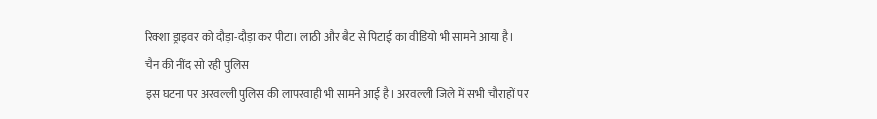रिक्शा ड्राइवर को दौड़ा-दौड़ा कर पीटा। लाठी और बैट से पिटाई का वीडियो भी सामने आया है।
चैन की नींद सो रही पुलिस
इस घटना पर अरवल्ली पुलिस की लापरवाही भी सामने आई है। अरवल्ली जिले में सभी चौराहों पर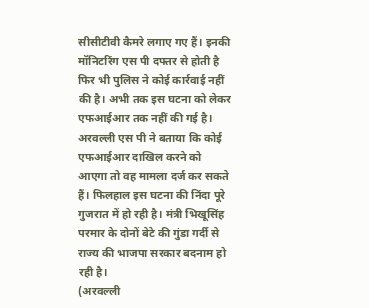सीसीटीवी कैमरे लगाए गए हैं। इनकी मॉनिटरिंग एस पी दफ्तर से होती है फिर भी पुलिस ने कोई कार्रवाई नहीं की है। अभी तक इस घटना को लेकर एफआईआर तक नहीं की गई है। अरवल्ली एस पी ने बताया कि कोई एफआईआर दाखिल करने को आएगा तो वह मामला दर्ज कर सकते हैं। फिलहाल इस घटना की निंदा पूरे गुजरात में हो रही है। मंत्री भिखूसिंह परमार के दोनों बेटे की गुंडा गर्दी से राज्य की भाजपा सरकार बदनाम हो रही है।
(अरवल्ली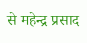से महेन्द्र प्रसाद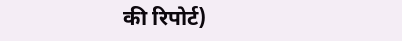की रिपोर्ट)